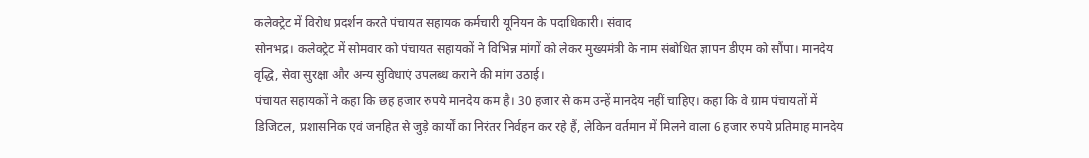कलेक्ट्रेट में विरोध प्रदर्शन करते पंचायत सहायक कर्मचारी यूनियन के पदाधिकारी। संवाद
सोनभद्र। कलेक्ट्रेट में सोमवार को पंचायत सहायकों ने विभिन्न मांगों को लेकर मुख्यमंत्री के नाम संबोधित ज्ञापन डीएम को सौंपा। मानदेय वृद्धि, सेवा सुरक्षा और अन्य सुविधाएं उपलब्ध कराने की मांग उठाई।
पंचायत सहायकों ने कहा कि छह हजार रुपये मानदेय कम है। 30 हजार से कम उन्हें मानदेय नहीं चाहिए। कहा कि वे ग्राम पंचायतों में डिजिटल, प्रशासनिक एवं जनहित से जुड़े कार्यों का निरंतर निर्वहन कर रहे हैं, लेकिन वर्तमान में मिलने वाला 6 हजार रुपये प्रतिमाह मानदेय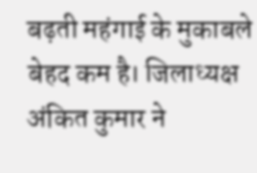बढ़ती महंगाई के मुकाबले बेहद कम है। जिलाध्यक्ष अंकित कुमार ने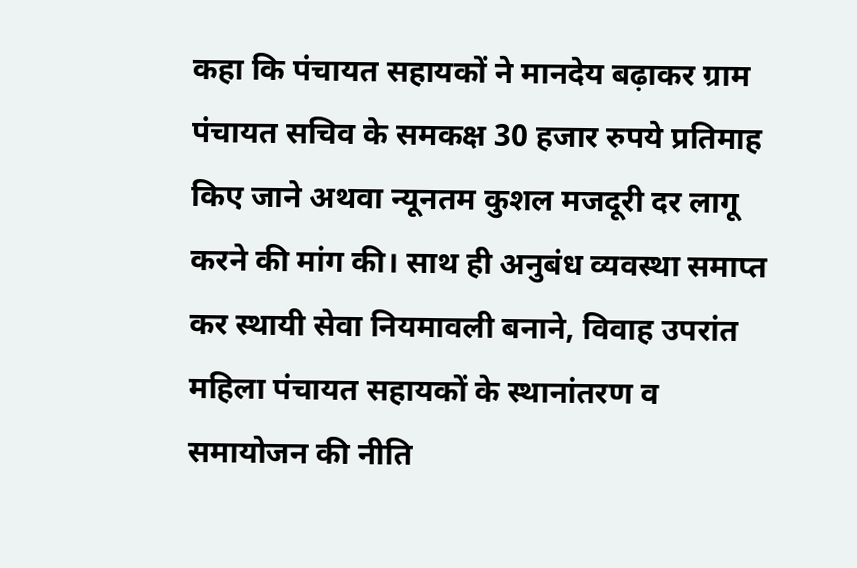कहा कि पंचायत सहायकों ने मानदेय बढ़ाकर ग्राम पंचायत सचिव के समकक्ष 30 हजार रुपये प्रतिमाह किए जाने अथवा न्यूनतम कुशल मजदूरी दर लागू करने की मांग की। साथ ही अनुबंध व्यवस्था समाप्त कर स्थायी सेवा नियमावली बनाने, विवाह उपरांत महिला पंचायत सहायकों के स्थानांतरण व समायोजन की नीति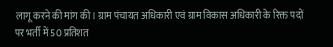लागू करने की मांग की। ग्राम पंचायत अधिकारी एवं ग्राम विकास अधिकारी के रिक्त पदों पर भर्ती में 50 प्रतिशत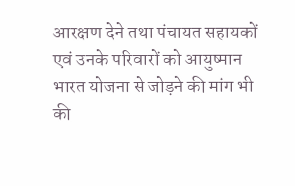आरक्षण देने तथा पंचायत सहायकों एवं उनके परिवारों को आयुष्मान भारत योजना से जोड़ने की मांग भी की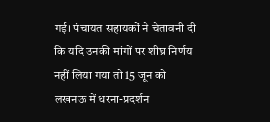गई। पंचायत सहायकों ने चेतावनी दी कि यदि उनकी मांगों पर शीघ्र निर्णय नहीं लिया गया तो 15 जून को लखनऊ में धरना-प्रदर्शन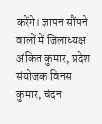करेंगे। ज्ञापन सौंपने वालों में जिलाध्यक्ष अंकित कुमार, प्रदेश संयोजक विनस कुमार, चंदन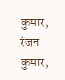कुमार, रंजन कुमार,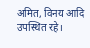अमित, विनय आदि उपस्थित रहे।